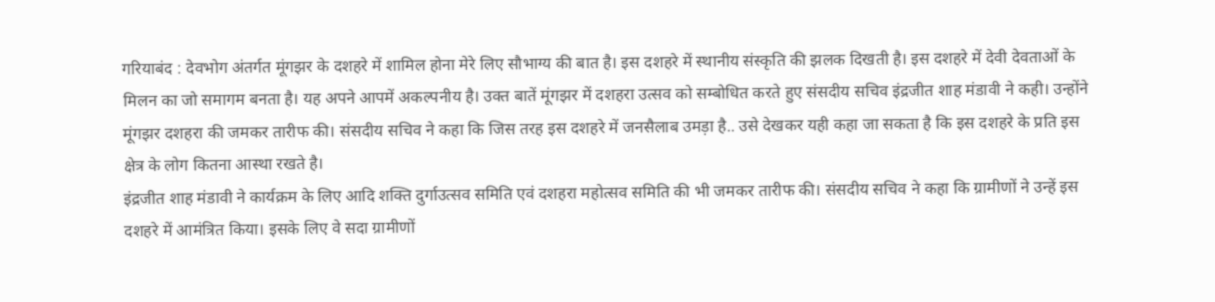गरियाबंद : देवभोग अंतर्गत मूंगझर के दशहरे में शामिल होना मेरे लिए सौभाग्य की बात है। इस दशहरे में स्थानीय संस्कृति की झलक दिखती है। इस दशहरे में देवी देवताओं के मिलन का जो समागम बनता है। यह अपने आपमें अकल्पनीय है। उक्त बातें मूंगझर में दशहरा उत्सव को सम्बोधित करते हुए संसदीय सचिव इंद्रजीत शाह मंडावी ने कही। उन्होंने मूंगझर दशहरा की जमकर तारीफ की। संसदीय सचिव ने कहा कि जिस तरह इस दशहरे में जनसैलाब उमड़ा है.. उसे देखकर यही कहा जा सकता है कि इस दशहरे के प्रति इस क्षेत्र के लोग कितना आस्था रखते है।
इंद्रजीत शाह मंडावी ने कार्यक्रम के लिए आदि शक्ति दुर्गाउत्सव समिति एवं दशहरा महोत्सव समिति की भी जमकर तारीफ की। संसदीय सचिव ने कहा कि ग्रामीणों ने उन्हें इस दशहरे में आमंत्रित किया। इसके लिए वे सदा ग्रामीणों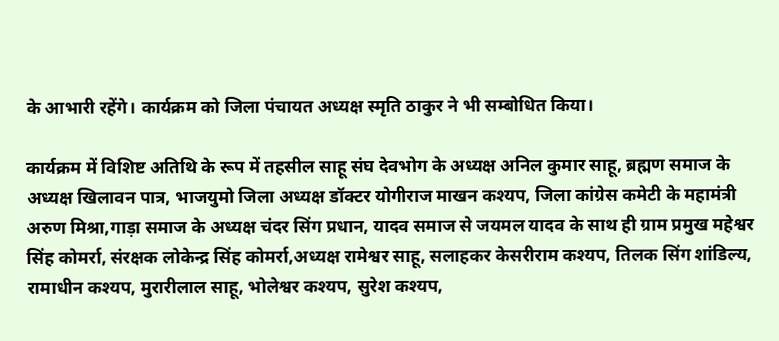के आभारी रहेंगे। कार्यक्रम को जिला पंचायत अध्यक्ष स्मृति ठाकुर ने भी सम्बोधित किया।

कार्यक्रम में विशिष्ट अतिथि के रूप में तहसील साहू संघ देवभोग के अध्यक्ष अनिल कुमार साहू, ब्रह्मण समाज के अध्यक्ष खिलावन पात्र, भाजयुमो जिला अध्यक्ष डॉक्टर योगीराज माखन कश्यप, जिला कांग्रेस कमेटी के महामंत्री अरुण मिश्रा,गाड़ा समाज के अध्यक्ष चंदर सिंग प्रधान, यादव समाज से जयमल यादव के साथ ही ग्राम प्रमुख महेश्वर सिंह कोमर्रा, संरक्षक लोकेन्द्र सिंह कोमर्रा,अध्यक्ष रामेश्वर साहू, सलाहकर केसरीराम कश्यप, तिलक सिंग शांडिल्य, रामाधीन कश्यप, मुरारीलाल साहू, भोलेश्वर कश्यप, सुरेश कश्यप,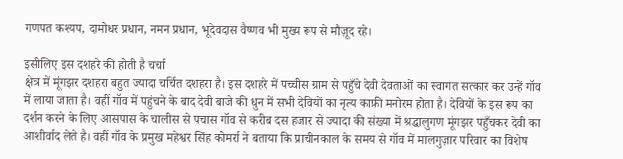गणपत कश्यप, दामोधर प्रधान, नमन प्रधान, भूदेवदास वैष्णव भी मुख्य रूप से मौज़ूद रहे।

इसीलिए इस दशहरे की होती है चर्चा
क्षेत्र में मूंगझर दशहरा बहुत ज्यादा चर्चित दशहरा है। इस दशहरे में पच्चीस ग्राम से पहुँचे देवी देवताओं का स्वागत सत्कार कर उन्हें गॉव में लाया जाता है। वहीं गॉव में पहुंचने के बाद देवी बाजे की धुन में सभी देवियों का नृत्य काफ़ी मनोरम होता है। देवियों के इस रूप का दर्शन करने के लिए आसपास के चालीस से पचास गॉव से करीब दस हजार से ज्यादा की संख्या में श्रद्धालुगण मूंगझर पहुँचकर देवी का आशीर्वाद लेते है। वहीं गॉव के प्रमुख महेश्वर सिंह कोमर्रा ने बताया कि प्राचीनकाल के समय से गॉव में मालगुज़ार परिवार का विशेष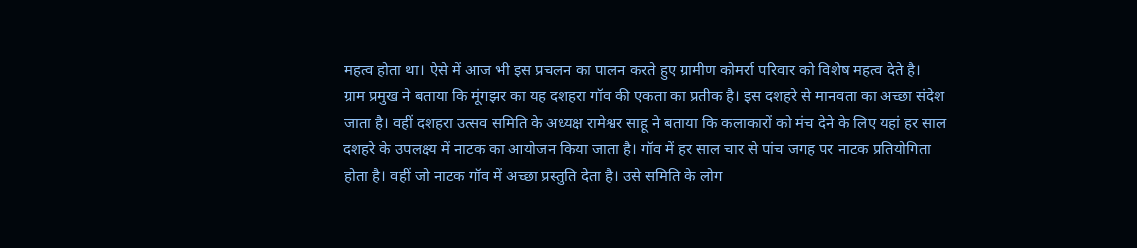महत्व होता था। ऐसे में आज भी इस प्रचलन का पालन करते हुए ग्रामीण कोमर्रा परिवार को विशेष महत्व देते है।
ग्राम प्रमुख ने बताया कि मूंगझर का यह दशहरा गॉव की एकता का प्रतीक है। इस दशहरे से मानवता का अच्छा संदेश जाता है। वहीं दशहरा उत्सव समिति के अध्यक्ष रामेश्वर साहू ने बताया कि कलाकारों को मंच देने के लिए यहां हर साल दशहरे के उपलक्ष्य में नाटक का आयोजन किया जाता है। गॉव में हर साल चार से पांच जगह पर नाटक प्रतियोगिता होता है। वहीं जो नाटक गॉव में अच्छा प्रस्तुति देता है। उसे समिति के लोग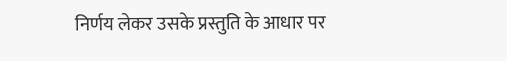निर्णय लेकर उसके प्रस्तुति के आधार पर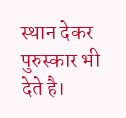स्थान देकर पुरुस्कार भी देते है।